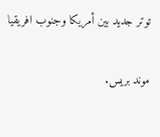توتر جديد بين أمريكا وجنوب افريقيا

موند بريس.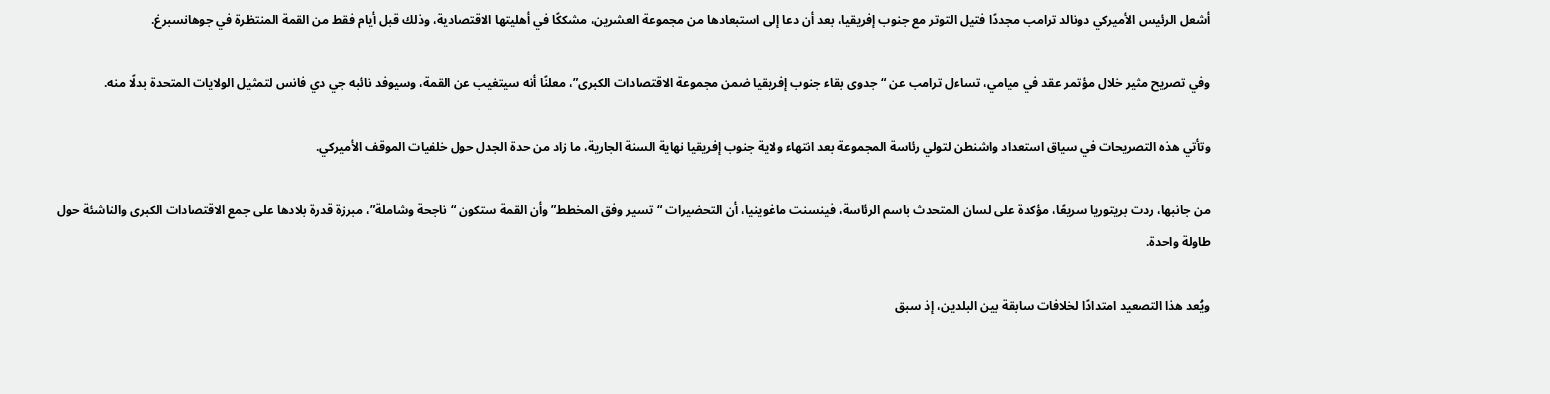أشعل الرئيس الأميركي دونالد ترامب مجددًا فتيل التوتر مع جنوب إفريقيا، بعد أن دعا إلى استبعادها من مجموعة العشرين، مشككًا في أهليتها الاقتصادية، وذلك قبل أيام فقط من القمة المنتظرة في جوهانسبرغ.

وفي تصريح مثير خلال مؤتمر عقد في ميامي، تساءل ترامب عن “جدوى بقاء جنوب إفريقيا ضمن مجموعة الاقتصادات الكبرى”، معلنًا أنه سيتغيب عن القمة، وسيوفد نائبه جي دي فانس لتمثيل الولايات المتحدة بدلًا منه.

وتأتي هذه التصريحات في سياق استعداد واشنطن لتولي رئاسة المجموعة بعد انتهاء ولاية جنوب إفريقيا نهاية السنة الجارية، ما زاد من حدة الجدل حول خلفيات الموقف الأميركي.

من جانبها، ردت بريتوريا سريعًا، مؤكدة على لسان المتحدث باسم الرئاسة، فينسنت ماغوينيا، أن التحضيرات “تسير وفق المخطط” وأن القمة ستكون “ناجحة وشاملة”، مبرزة قدرة بلادها على جمع الاقتصادات الكبرى والناشئة حول طاولة واحدة.

ويُعد هذا التصعيد امتدادًا لخلافات سابقة بين البلدين، إذ سبق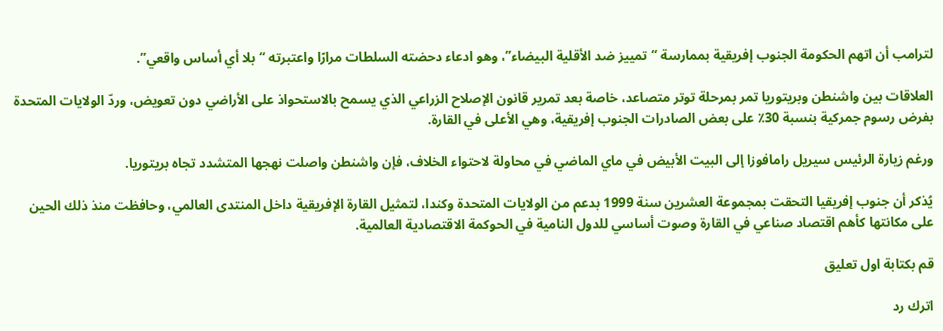لترامب أن اتهم الحكومة الجنوب إفريقية بممارسة “تمييز ضد الأقلية البيضاء”، وهو ادعاء دحضته السلطات مرارًا واعتبرته “بلا أي أساس واقعي”.

العلاقات بين واشنطن وبريتوريا تمر بمرحلة توتر متصاعد، خاصة بعد تمرير قانون الإصلاح الزراعي الذي يسمح بالاستحواذ على الأراضي دون تعويض، وردّ الولايات المتحدة بفرض رسوم جمركية بنسبة 30٪ على بعض الصادرات الجنوب إفريقية، وهي الأعلى في القارة.

ورغم زيارة الرئيس سيريل رامافوزا إلى البيت الأبيض في ماي الماضي في محاولة لاحتواء الخلاف، فإن واشنطن واصلت نهجها المتشدد تجاه بريتوريا.

يُذكر أن جنوب إفريقيا التحقت بمجموعة العشرين سنة 1999 بدعم من الولايات المتحدة وكندا، لتمثيل القارة الإفريقية داخل المنتدى العالمي، وحافظت منذ ذلك الحين على مكانتها كأهم اقتصاد صناعي في القارة وصوت أساسي للدول النامية في الحوكمة الاقتصادية العالمية.

قم بكتابة اول تعليق

اترك رد